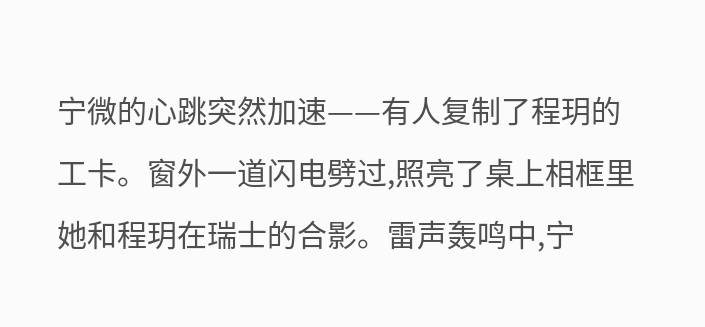宁微的心跳突然加速——有人复制了程玥的工卡。窗外一道闪电劈过,照亮了桌上相框里她和程玥在瑞士的合影。雷声轰鸣中,宁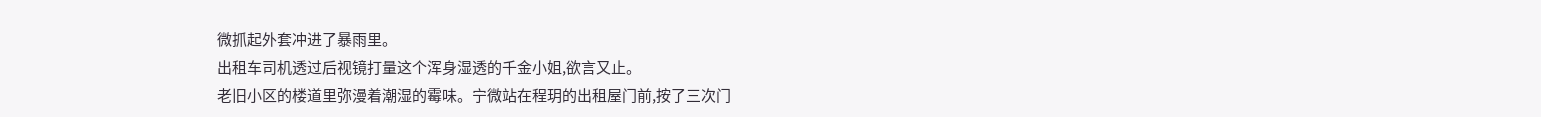微抓起外套冲进了暴雨里。
出租车司机透过后视镜打量这个浑身湿透的千金小姐,欲言又止。
老旧小区的楼道里弥漫着潮湿的霉味。宁微站在程玥的出租屋门前,按了三次门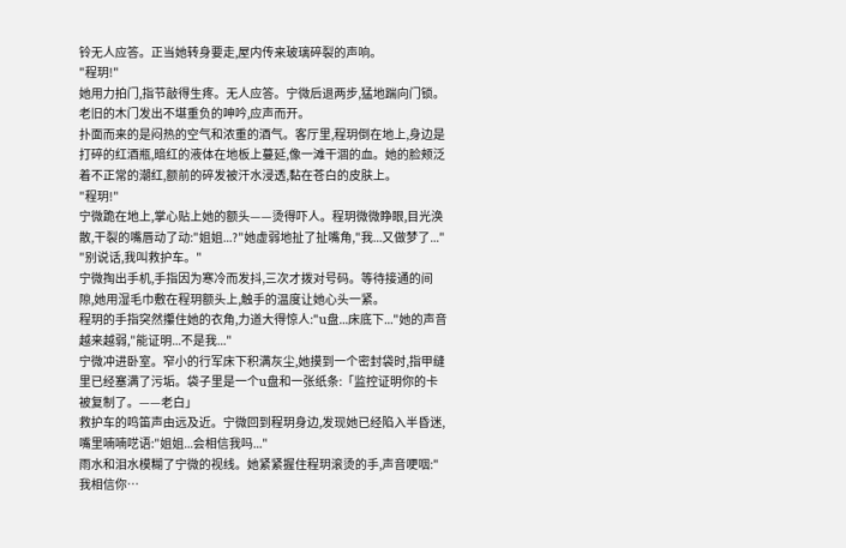铃无人应答。正当她转身要走,屋内传来玻璃碎裂的声响。
"程玥!"
她用力拍门,指节敲得生疼。无人应答。宁微后退两步,猛地踹向门锁。老旧的木门发出不堪重负的呻吟,应声而开。
扑面而来的是闷热的空气和浓重的酒气。客厅里,程玥倒在地上,身边是打碎的红酒瓶,暗红的液体在地板上蔓延,像一滩干涸的血。她的脸颊泛着不正常的潮红,额前的碎发被汗水浸透,黏在苍白的皮肤上。
"程玥!"
宁微跪在地上,掌心贴上她的额头——烫得吓人。程玥微微睁眼,目光涣散,干裂的嘴唇动了动:"姐姐...?"她虚弱地扯了扯嘴角,"我...又做梦了..."
"别说话,我叫救护车。"
宁微掏出手机,手指因为寒冷而发抖,三次才拨对号码。等待接通的间隙,她用湿毛巾敷在程玥额头上,触手的温度让她心头一紧。
程玥的手指突然攥住她的衣角,力道大得惊人:"u盘...床底下..."她的声音越来越弱,"能证明...不是我..."
宁微冲进卧室。窄小的行军床下积满灰尘,她摸到一个密封袋时,指甲缝里已经塞满了污垢。袋子里是一个u盘和一张纸条:「监控证明你的卡被复制了。——老白」
救护车的鸣笛声由远及近。宁微回到程玥身边,发现她已经陷入半昏迷,嘴里喃喃呓语:"姐姐...会相信我吗..."
雨水和泪水模糊了宁微的视线。她紧紧握住程玥滚烫的手,声音哽咽:"我相信你…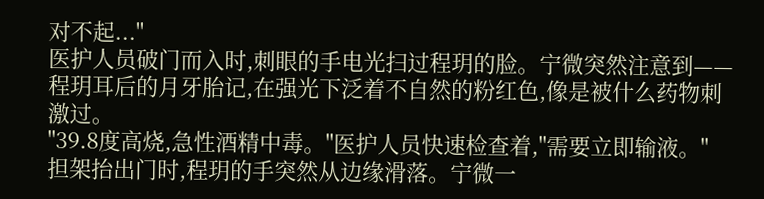对不起..."
医护人员破门而入时,刺眼的手电光扫过程玥的脸。宁微突然注意到——程玥耳后的月牙胎记,在强光下泛着不自然的粉红色,像是被什么药物刺激过。
"39.8度高烧,急性酒精中毒。"医护人员快速检查着,"需要立即输液。"
担架抬出门时,程玥的手突然从边缘滑落。宁微一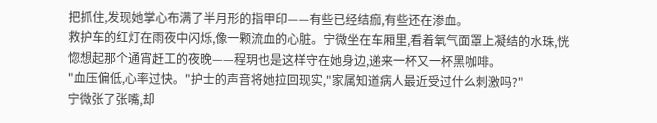把抓住,发现她掌心布满了半月形的指甲印——有些已经结痂,有些还在渗血。
救护车的红灯在雨夜中闪烁,像一颗流血的心脏。宁微坐在车厢里,看着氧气面罩上凝结的水珠,恍惚想起那个通宵赶工的夜晚——程玥也是这样守在她身边,递来一杯又一杯黑咖啡。
"血压偏低,心率过快。"护士的声音将她拉回现实,"家属知道病人最近受过什么刺激吗?"
宁微张了张嘴,却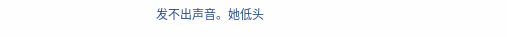发不出声音。她低头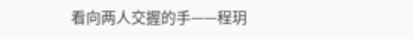看向两人交握的手——程玥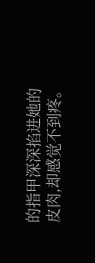的指甲深深掐进她的皮肉,却感觉不到疼。